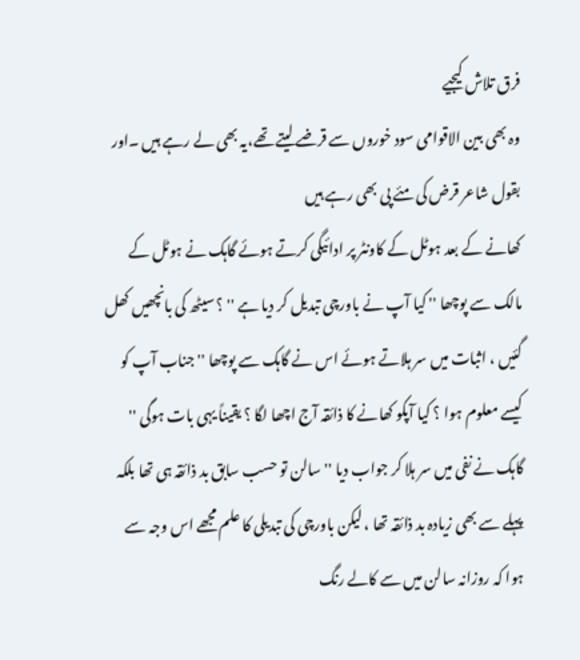فرق تلاش کیجیے
وہ بھی بین الاقوامی سود خوروں سے قرضے لیتے تھے،یہ بھی لے رہے ہیں ۔اور بقول شاعر قرض کی مئے پی بھی رہے ہیں
کھانے کے بعد ہوٹل کے کاونٹر پر ادائیگی کرتے ہوئے گاہک نے ہوٹل کے مالک سے پوچھا '' کیا آپ نے باورچی تبدیل کر دیا ہے '' ؟ سیٹھ کی بانچھیں کھل گئیں ، اثبات میں سر ہلاتے ہوئے اس نے گاہک سے پوچھا '' جناب آپ کو کیسے معلوم ہوا ؟ کیا آپکو کھانے کا ذائقہ آج اچھا لگا ؟ یقیناً یہی بات ہوگی '' گاہک نے نفی میں سر ہلا کر جواب دیا '' سالن تو حسب سابق بد ذائقہ ہی تھا بلکہ پہلے سے بھی زیادہ بد ذائقہ تھا ، لیکن باورچی کی تبدیلی کا علم مجھے اس وجہ سے ہوا کہ روزانہ سالن میں سے کالے رنگ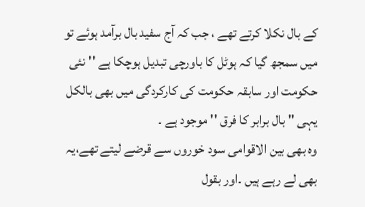کے بال نکلا کرتے تھے ، جب کہ آج سفید بال برآمد ہوئے تو میں سمجھ گیا کہ ہوٹل کا باورچی تبدیل ہوچکا ہے '' نئی حکومت اور سابقہ حکومت کی کارکردگی میں بھی بالکل یہی '' بال برابر کا فرق '' موجود ہے ۔
وہ بھی بین الاقوامی سود خوروں سے قرضے لیتے تھے،یہ بھی لے رہے ہیں ۔اور بقول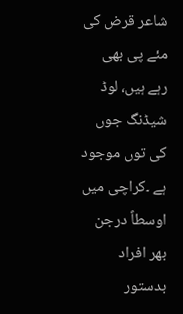شاعر قرض کی مئے پی بھی رہے ہیں، لوڈ شیڈنگ جوں کی توں موجود ہے ۔کراچی میں اوسطاً درجن بھر افراد بدستور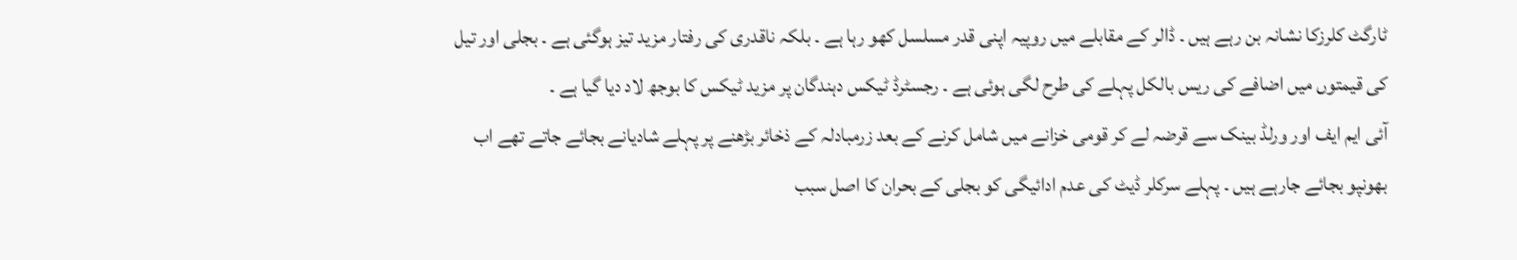ٹارگٹ کلرزکا نشانہ بن رہے ہیں ۔ ڈالر کے مقابلے میں روپیہ اپنی قدر مسلسل کھو رہا ہے ۔ بلکہ ناقدری کی رفتار مزید تیز ہوگئی ہے ۔ بجلی اور تیل کی قیمتوں میں اضافے کی ریس بالکل پہلے کی طرح لگی ہوئی ہے ۔ رجسٹرڈ ٹیکس دہندگان پر مزید ٹیکس کا بوجھ لاد دیا گیا ہے ۔
آئی ایم ایف اور ورلڈ بینک سے قرضہ لے کر قومی خزانے میں شامل کرنے کے بعد زرمبادلہ کے ذخائر بڑھنے پر پہلے شادیانے بجائے جاتے تھے اب بھونپو بجائے جارہے ہیں ۔ پہلے سرکلر ڈیٹ کی عدم ادائیگی کو بجلی کے بحران کا اصل سبب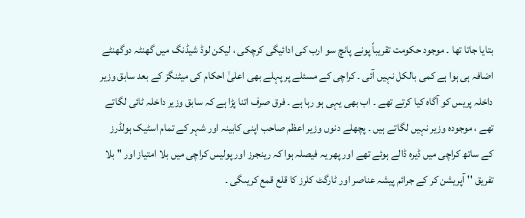بتایا جاتا تھا ۔ موجود حکومت تقریباً پونے پانچ سو ارب کی ادائیگی کرچکی ، لیکن لوڈ شیڈنگ میں گھنٹہ دوگھنٹے اضافہ ہی ہوا ہے کمی بالکل نہیں آئی ۔ کراچی کے مسئلے پر پہلے بھی اعلیٰ احکام کی میٹنگز کے بعد سابق وزیر داخلہ پریس کو آگاہ کیا کرتے تھے ۔ اب بھی یہی ہو رہا ہے ۔ فرق صرف اتنا پڑا ہے کہ سابق وزیر داخلہ ٹائی لگاتے تھے ، موجودہ وزیر نہیں لگاتے ہیں ۔ پچھلے دنوں وزیر اعظم صاحب اپنی کابینہ اور شہر کے تمام اسٹیک ہولڈرز کے ساتھ کراچی میں ڈیرہ ڈالے ہوئے تھے اور پھر یہ فیصلہ ہوا کہ رینجرز اور پولیس کراچی میں بلا امتیاز اور '' بلا تفریق '' آپریشن کر کے جرائم پیشہ عناصر اور ٹارگٹ کلرز کا قلع قمع کریںگی ۔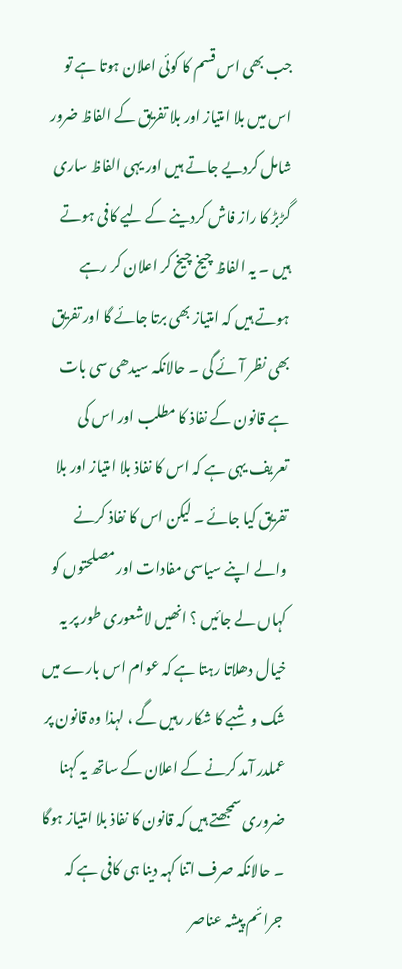جب بھی اس قسم کا کوئی اعلان ہوتا ہے تو اس میں بلا امتیاز اور بلا تفریق کے الفاظ ضرور شامل کردیے جاتے ہیں اور یہی الفاظ ساری گڑبڑ کا راز فاش کردینے کے لیے کافی ہوتے ہیں ۔ یہ الفاظ چیخ چیخ کر اعلان کر رہے ہوتے ہیں کہ امتیاز بھی برتا جائے گا اور تفریق بھی نظر آئے گی ۔ حالانکہ سیدھی سی بات ہے قانون کے نفاذ کا مطلب اور اس کی تعریف یہی ہے کہ اس کا نفاذ بلا امتیاز اور بلا تفریق کیا جائے ۔ لیکن اس کا نفاذ کرنے والے اپنے سیاسی مفادات اور مصلحتوں کو کہاں لے جائیں ؟ انھیں لاشعوری طور پر یہ خیال دھلاتا رہتا ہے کہ عوام اس بارے میں شک و شبے کا شکار رہیں گے ، لہذا وہ قانون پر عملدر آمد کرنے کے اعلان کے ساتھ یہ کہنا ضروری سمجھتے ہیں کہ قانون کا نفاذ بلا امتیاز ہوگا ۔ حالانکہ صرف اتنا کہہ دینا ہی کافی ہے کہ جرائم پیشہ عناصر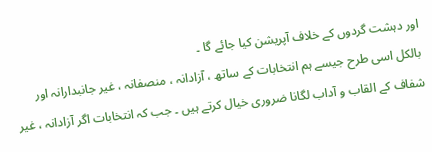اور دہشت گردوں کے خلاف آپریشن کیا جائے گا ۔
بالکل اسی طرح جیسے ہم انتخابات کے ساتھ ، آزادانہ ، منصفانہ ، غیر جانبدارانہ اور شفاف کے القاب و آداب لگانا ضروری خیال کرتے ہیں ۔ جب کہ انتخابات اگر آزادانہ ، غیر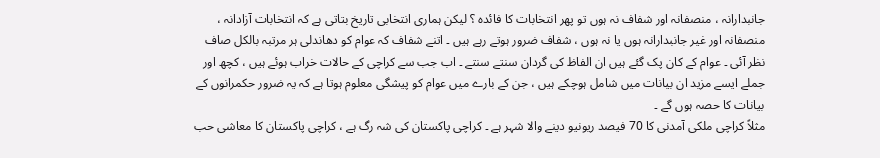جانبدارانہ ، منصفانہ اور شفاف نہ ہوں تو پھر انتخابات کا فائدہ ؟ لیکن ہماری انتخابی تاریخ بتاتی ہے کہ انتخابات آزادانہ ، منصفانہ اور غیر جانبدارانہ ہوں یا نہ ہوں ، شفاف ضرور ہوتے رہے ہیں ۔ اتنے شفاف کہ عوام کو دھاندلی ہر مرتبہ بالکل صاف نظر آئی ۔ عوام کے کان پک گئے ہیں ان الفاظ کی گردان سنتے سنتے ۔ اب جب سے کراچی کے حالات خراب ہوئے ہیں ، کچھ اور جملے ایسے مزید ان بیانات میں شامل ہوچکے ہیں ، جن کے بارے میں عوام کو پیشگی معلوم ہوتا ہے کہ یہ ضرور حکمرانوں کے بیانات کا حصہ ہوں گے ۔
مثلاً کراچی ملکی آمدنی کا 70 فیصد ریونیو دینے والا شہر ہے ۔ کراچی پاکستان کی شہ رگ ہے ، کراچی پاکستان کا معاشی حب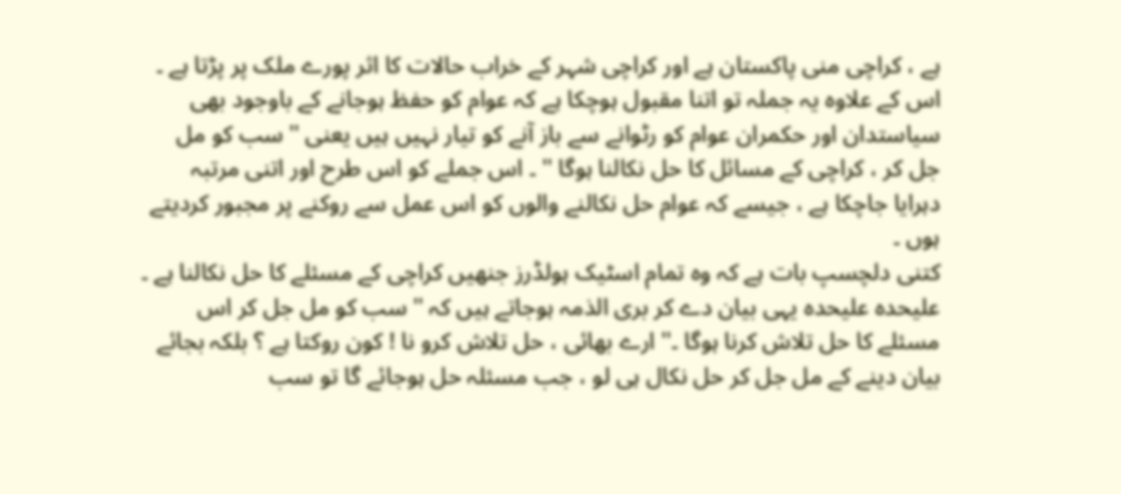ہے ، کراچی منی پاکستان ہے اور کراچی شہر کے خراب حالات کا اثر پورے ملک پر پڑتا ہے ۔ اس کے علاوہ یہ جملہ تو اتنا مقبول ہوچکا ہے کہ عوام کو حفظ ہوجانے کے باوجود بھی سیاستدان اور حکمران عوام کو رٹوانے سے باز آنے کو تیار نہیں ہیں یعنی '' سب کو مل جل کر ، کراچی کے مسائل کا حل نکالنا ہوگا '' ۔ اس جملے کو اس طرح اور اتنی مرتبہ دہرایا جاچکا ہے ، جیسے کہ عوام حل نکالنے والوں کو اس عمل سے روکنے پر مجبور کردیتے ہوں ۔
کتنی دلچسپ بات ہے کہ وہ تمام اسٹیک ہولڈرز جنھیں کراچی کے مسئلے کا حل نکالنا ہے ۔ علیحدہ علیحدہ یہی بیان دے کر بری الذمہ ہوجاتے ہیں کہ '' سب کو مل جل کر اس مسئلے کا حل تلاش کرنا ہوگا ۔'' ارے بھائی ، حل تلاش کرو نا ! کون روکتا ہے ؟ بلکہ بجائے بیان دینے کے مل جل کر حل نکال ہی لو ، جب مسئلہ حل ہوجائے گا تو سب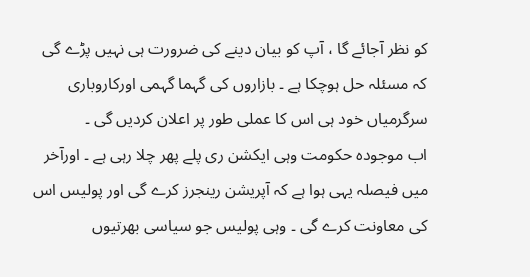کو نظر آجائے گا ، آپ کو بیان دینے کی ضرورت ہی نہیں پڑے گی کہ مسئلہ حل ہوچکا ہے ۔ بازاروں کی گہما گہمی اورکاروباری سرگرمیاں خود ہی اس کا عملی طور پر اعلان کردیں گی ۔
اب موجودہ حکومت وہی ایکشن ری پلے پھر چلا رہی ہے ۔ اورآخر میں فیصلہ یہی ہوا ہے کہ آپریشن رینجرز کرے گی اور پولیس اس کی معاونت کرے گی ۔ وہی پولیس جو سیاسی بھرتیوں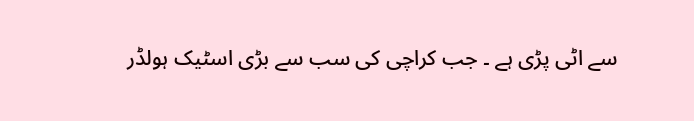سے اٹی پڑی ہے ۔ جب کراچی کی سب سے بڑی اسٹیک ہولڈر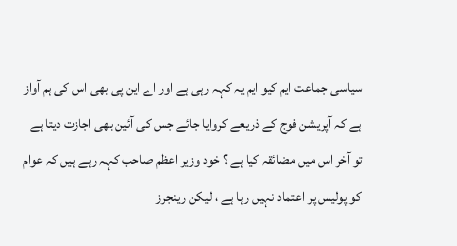سیاسی جماعت ایم کیو ایم یہ کہہ رہی ہے اور اے این پی بھی اس کی ہم آواز ہے کہ آپریشن فوج کے ذریعے کروایا جائے جس کی آئین بھی اجازت دیتا ہے تو آخر اس میں مضائقہ کیا ہے ؟ خود وزیر اعظم صاحب کہہ رہے ہیں کہ عوام کو پولیس پر اعتماد نہیں رہا ہے ، لیکن رینجرز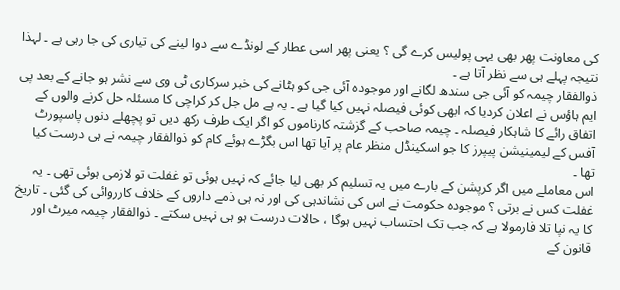کی معاونت پھر بھی یہی پولیس کرے گی ؟ یعنی پھر اسی عطار کے لونڈے سے دوا لینے کی تیاری کی جا رہی ہے ۔ لہذا نتیجہ پہلے ہی سے نظر آتا ہے ۔
ذوالفقار چیمہ کو آئی جی سندھ لگانے اور موجودہ آئی جی کو ہٹانے کی خبر سرکاری ٹی وی سے نشر ہو جانے کے بعد پی ایم ہاؤس نے اعلان کردیا کہ ابھی کوئی فیصلہ نہیں کیا گیا ہے ۔ یہ ہے مل جل کر کراچی کا مسئلہ حل کرنے والوں کے اتفاق رائے کا شاہکار فیصلہ ۔ چیمہ صاحب کے گزشتہ کارناموں کو اگر ایک طرف رکھ دیں تو پچھلے دنوں پاسپورٹ آفس کے لیمینیشن پیپرز کا جو اسکینڈل منظر عام پر آیا تھا اس بگڑے ہوئے کام کو ذوالفقار چیمہ نے ہی درست کیا تھا ۔
اس معاملے میں اگر کرپشن کے بارے میں یہ تسلیم کر بھی لیا جائے کہ نہیں ہوئی تو غفلت تو لازمی ہوئی تھی ۔ یہ غفلت کس نے برتی ؟ موجودہ حکومت نے اس کی نشاندہی کی اور نہ ہی ذمے داروں کے خلاف کارروائی کی گئی ۔ تاریخ کا یہ نپا تلا فارمولا ہے کہ جب تک احتساب نہیں ہوگا ، حالات درست ہو ہی نہیں سکتے ۔ ذوالفقار چیمہ میرٹ اور قانون کے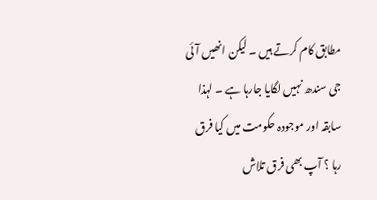مطابق کام کرتے ہیں ۔ لیکن انھیں آئی جی سندھ نہیں لگایا جارہا ہے ۔ لہذا سابقہ اور موجودہ حکومت میں کیا فرق رہا ؟ آپ بھی فرق تلاش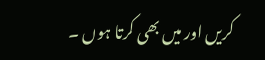کریں اور میں بھی کرتا ہوں ۔